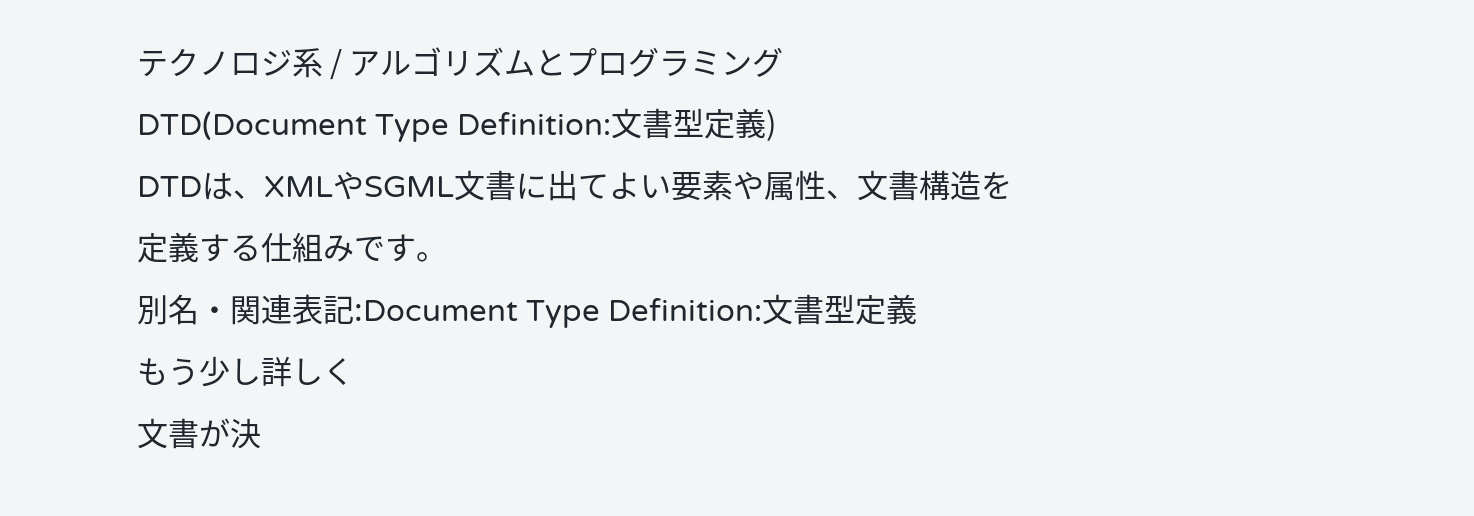テクノロジ系 / アルゴリズムとプログラミング
DTD(Document Type Definition:文書型定義)
DTDは、XMLやSGML文書に出てよい要素や属性、文書構造を定義する仕組みです。
別名・関連表記:Document Type Definition:文書型定義
もう少し詳しく
文書が決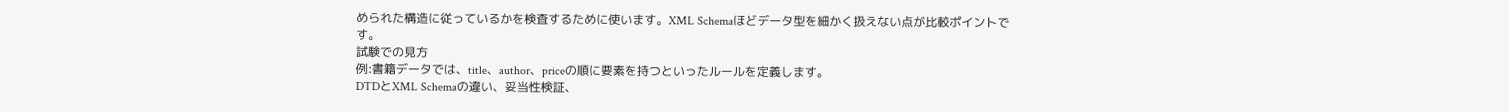められた構造に従っているかを検査するために使います。XML Schemaほどデータ型を細かく扱えない点が比較ポイントです。
試験での見方
例:書籍データでは、title、author、priceの順に要素を持つといったルールを定義します。
DTDとXML Schemaの違い、妥当性検証、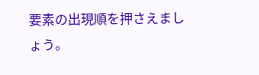要素の出現順を押さえましょう。